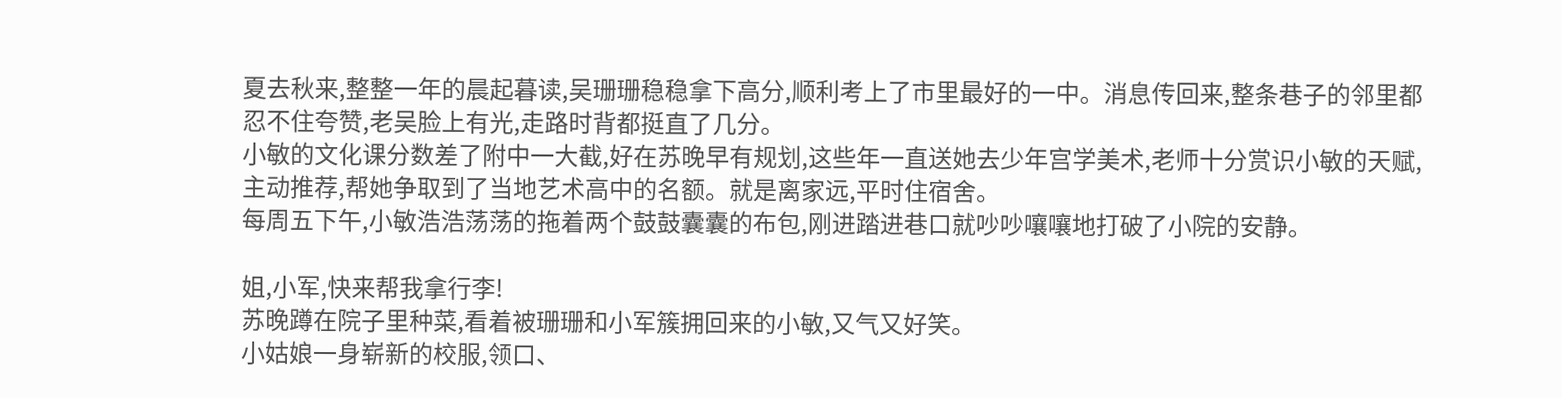夏去秋来,整整一年的晨起暮读,吴珊珊稳稳拿下高分,顺利考上了市里最好的一中。消息传回来,整条巷子的邻里都忍不住夸赞,老吴脸上有光,走路时背都挺直了几分。
小敏的文化课分数差了附中一大截,好在苏晚早有规划,这些年一直送她去少年宫学美术,老师十分赏识小敏的天赋,主动推荐,帮她争取到了当地艺术高中的名额。就是离家远,平时住宿舍。
每周五下午,小敏浩浩荡荡的拖着两个鼓鼓囊囊的布包,刚进踏进巷口就吵吵嚷嚷地打破了小院的安静。

姐,小军,快来帮我拿行李!
苏晚蹲在院子里种菜,看着被珊珊和小军簇拥回来的小敏,又气又好笑。
小姑娘一身崭新的校服,领口、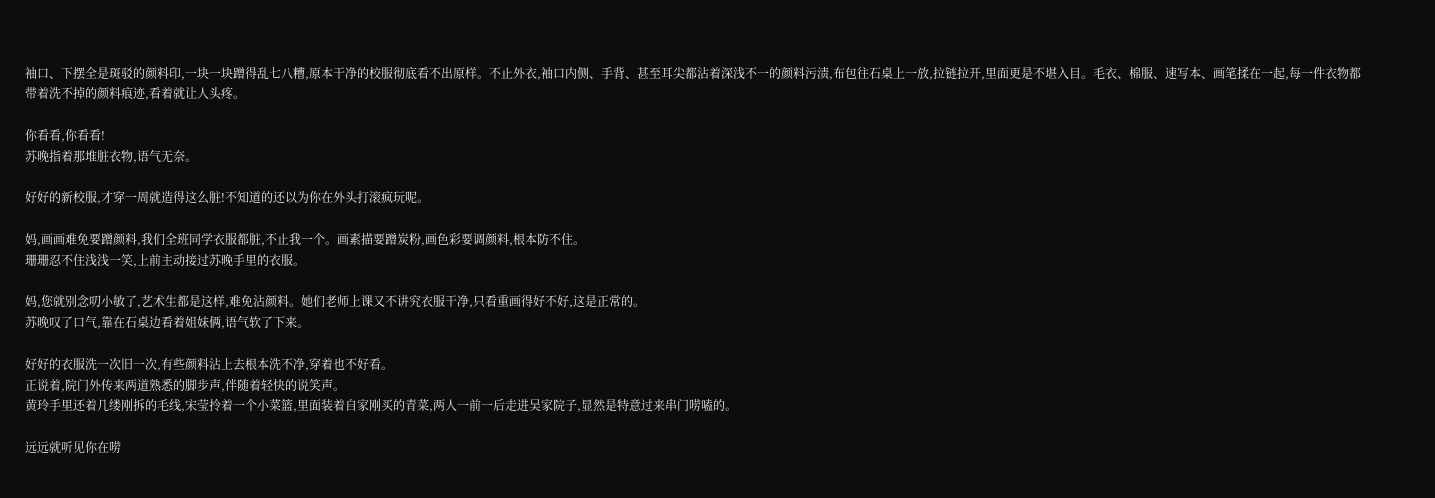袖口、下摆全是斑驳的颜料印,一块一块蹭得乱七八糟,原本干净的校服彻底看不出原样。不止外衣,袖口内侧、手背、甚至耳尖都沾着深浅不一的颜料污渍,布包往石桌上一放,拉链拉开,里面更是不堪入目。毛衣、棉服、速写本、画笔揉在一起,每一件衣物都带着洗不掉的颜料痕迹,看着就让人头疼。

你看看,你看看!
苏晚指着那堆脏衣物,语气无奈。

好好的新校服,才穿一周就造得这么脏!不知道的还以为你在外头打滚疯玩呢。

妈,画画难免要蹭颜料,我们全班同学衣服都脏,不止我一个。画素描要蹭炭粉,画色彩要调颜料,根本防不住。
珊珊忍不住浅浅一笑,上前主动接过苏晚手里的衣服。

妈,您就别念叨小敏了,艺术生都是这样,难免沾颜料。她们老师上课又不讲究衣服干净,只看重画得好不好,这是正常的。
苏晚叹了口气,靠在石桌边看着姐妹俩,语气软了下来。

好好的衣服洗一次旧一次,有些颜料沾上去根本洗不净,穿着也不好看。
正说着,院门外传来两道熟悉的脚步声,伴随着轻快的说笑声。
黄玲手里还着几缕刚拆的毛线,宋莹拎着一个小菜篮,里面装着自家刚买的青菜,两人一前一后走进吴家院子,显然是特意过来串门唠嗑的。

远远就听见你在唠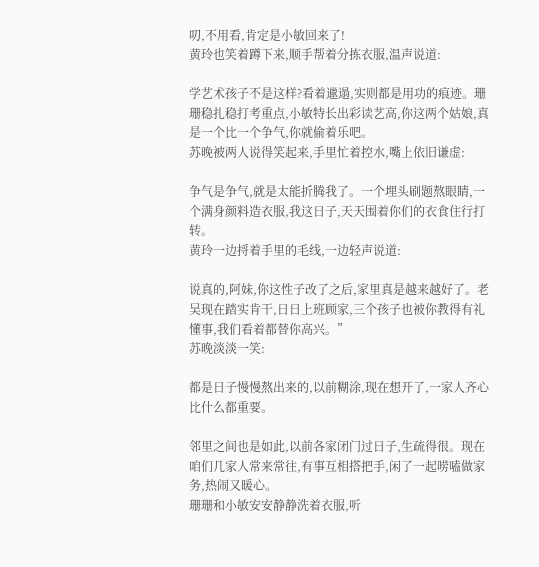叨,不用看,肯定是小敏回来了!
黄玲也笑着蹲下来,顺手帮着分拣衣服,温声说道:

学艺术孩子不是这样?看着邋遢,实则都是用功的痕迹。珊珊稳扎稳打考重点,小敏特长出彩读艺高,你这两个姑娘,真是一个比一个争气,你就偷着乐吧。
苏晚被两人说得笑起来,手里忙着控水,嘴上依旧谦虚:

争气是争气,就是太能折腾我了。一个埋头刷题熬眼睛,一个满身颜料造衣服,我这日子,天天围着你们的衣食住行打转。
黄玲一边捋着手里的毛线,一边轻声说道:

说真的,阿妹,你这性子改了之后,家里真是越来越好了。老吴现在踏实肯干,日日上班顾家,三个孩子也被你教得有礼懂事,我们看着都替你高兴。”
苏晚淡淡一笑:

都是日子慢慢熬出来的,以前糊涂,现在想开了,一家人齐心比什么都重要。

邻里之间也是如此,以前各家闭门过日子,生疏得很。现在咱们几家人常来常往,有事互相搭把手,闲了一起唠嗑做家务,热闹又暖心。
珊珊和小敏安安静静洗着衣服,听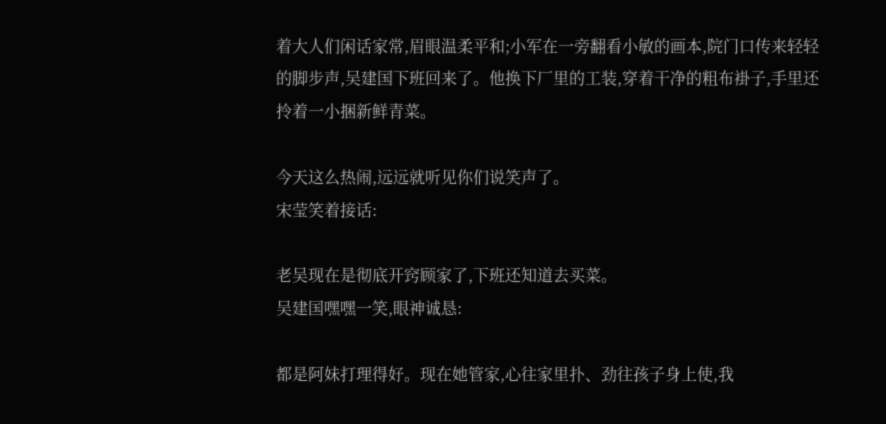着大人们闲话家常,眉眼温柔平和;小军在一旁翻看小敏的画本,院门口传来轻轻的脚步声,吴建国下班回来了。他换下厂里的工装,穿着干净的粗布褂子,手里还拎着一小捆新鲜青菜。

今天这么热闹,远远就听见你们说笑声了。
宋莹笑着接话:

老吴现在是彻底开窍顾家了,下班还知道去买菜。
吴建国嘿嘿一笑,眼神诚恳:

都是阿妹打理得好。现在她管家,心往家里扑、劲往孩子身上使,我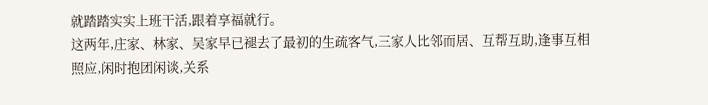就踏踏实实上班干活,跟着享福就行。
这两年,庄家、林家、吴家早已褪去了最初的生疏客气,三家人比邻而居、互帮互助,逢事互相照应,闲时抱团闲谈,关系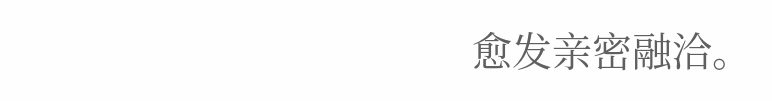愈发亲密融洽。